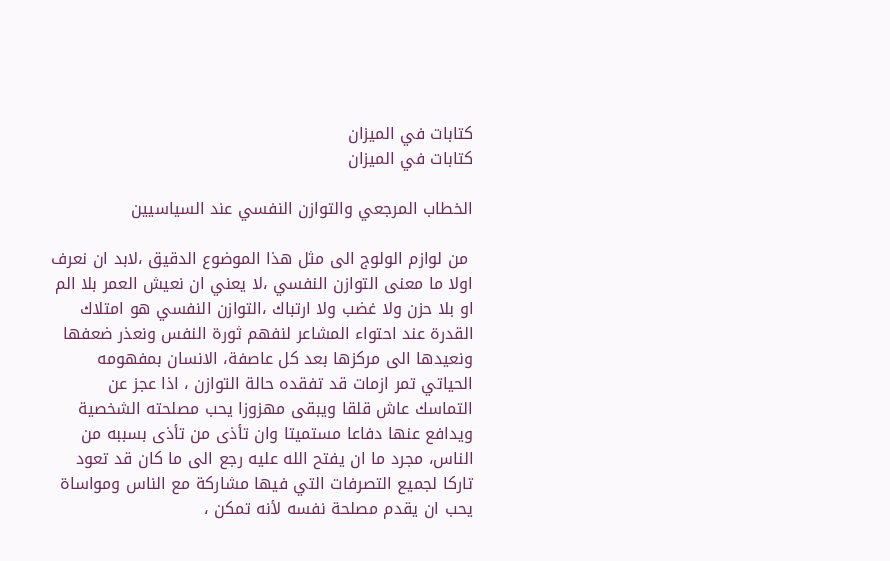كتابات في الميزان
كتابات في الميزان

الخطاب المرجعي والتوازن النفسي عند السياسيين

 من لوازم الولوج الى مثل هذا الموضوع الدقيق ،لابد ان نعرف اولا ما معنى التوازن النفسي ،لا يعني ان نعيش العمر بلا الم او بلا حزن ولا غضب ولا ارتباك ،التوازن النفسي هو امتلاك القدرة عند احتواء المشاعر لنفهم ثورة النفس ونعذر ضعفها ونعيدها الى مركزها بعد كل عاصفة، الانسان بمفهومه الحياتي تمر ازمات قد تفقده حالة التوازن ، اذا عجز عن التماسك عاش قلقا ويبقى مهزوزا يحب مصلحته الشخصية ويدافع عنها دفاعا مستميتا وان تأذى من تأذى بسببه من  الناس، مجرد ما ان يفتح الله عليه رجع الى ما كان قد تعود تاركا لجميع التصرفات التي فيها مشاركة مع الناس ومواساة يحب ان يقدم مصلحة نفسه لأنه تمكن ،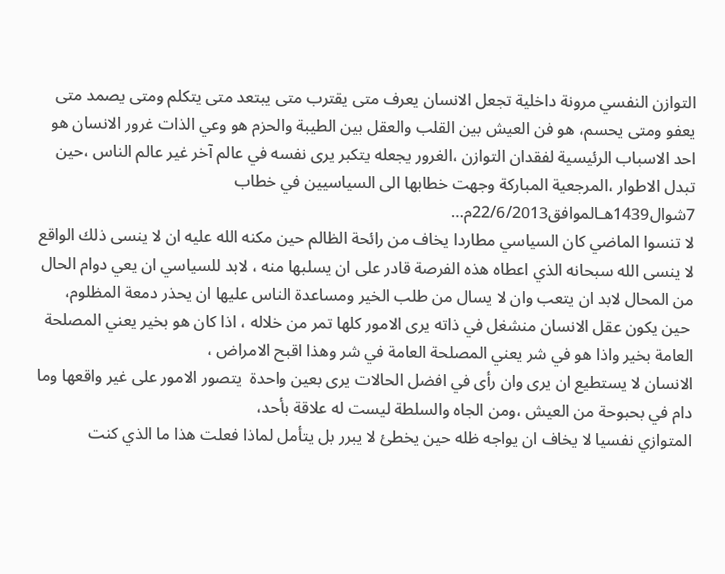التوازن النفسي مرونة داخلية تجعل الانسان يعرف متى يقترب متى يبتعد متى يتكلم ومتى يصمد متى يعفو ومتى يحسم، هو فن العيش بين القلب والعقل بين الطيبة والحزم هو وعي الذات غرور الانسان هو احد الاسباب الرئيسية لفقدان التوازن ،الغرور يجعله يتكبر يرى نفسه في عالم آخر غير عالم الناس ،حين تبدل الاطوار ،المرجعية المباركة وجهت خطابها الى السياسيين في خطاب 7شوال1439هـالموافق22/6/2013م…
لا تنسوا الماضي كان السياسي مطاردا يخاف من رائحة الظالم حين مكنه الله عليه ان لا ينسى ذلك الواقع لا ينسى الله سبحانه الذي اعطاه هذه الفرصة قادر على ان يسلبها منه ، لابد للسياسي ان يعي دوام الحال من المحال لابد ان يتعب وان لا يسال من طلب الخير ومساعدة الناس عليها ان يحذر دمعة المظلوم،
 حين يكون عقل الانسان منشغل في ذاته يرى الامور كلها تمر من خلاله ، اذا كان هو بخير يعني المصلحة العامة بخير واذا هو في شر يعني المصلحة العامة في شر وهذا اقبح الامراض ،
الانسان لا يستطيع ان يرى وان رأى في افضل الحالات يرى بعين واحدة  يتصور الامور على غير واقعها وما دام في بحبوحة من العيش ،ومن الجاه والسلطة ليست له علاقة بأحد،
المتوازي نفسيا لا يخاف ان يواجه ظله حين يخطئ لا يبرر بل يتأمل لماذا فعلت هذا ما الذي كنت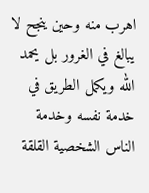اهرب منه وحين ينجح لا يبالغ في الغرور بل يحمد الله ويكمل الطريق في خدمة نفسه وخدمة الناس الشخصية القلقة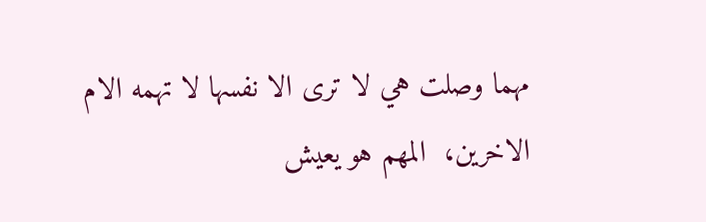مهما وصلت هي لا ترى الا نفسها لا تهمه الام الاخرين،  المهم هو يعيش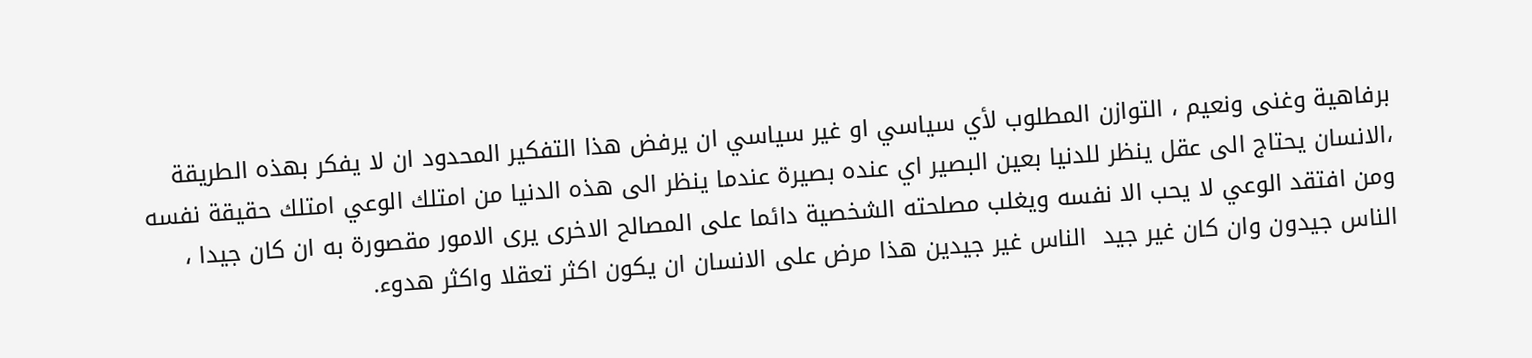برفاهية وغنى ونعيم ، التوازن المطلوب لأي سياسي او غير سياسي ان يرفض هذا التفكير المحدود ان لا يفكر بهذه الطريقة ،الانسان يحتاج الى عقل ينظر للدنيا بعين البصير اي عنده بصيرة عندما ينظر الى هذه الدنيا من امتلك الوعي امتلك حقيقة نفسه ومن افتقد الوعي لا يحب الا نفسه ويغلب مصلحته الشخصية دائما على المصالح الاخرى يرى الامور مقصورة به ان كان جيدا ، الناس جيدون وان كان غير جيد  الناس غير جيدين هذا مرض على الانسان ان يكون اكثر تعقلا واكثر هدوء.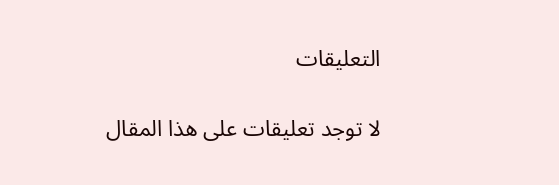التعليقات

لا توجد تعليقات على هذا المقال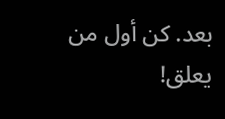بعد. كن أول من يعلق!